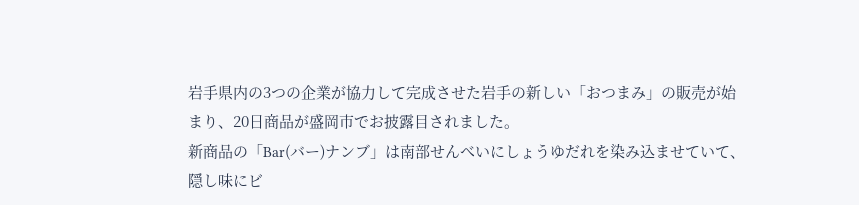岩手県内の3つの企業が協力して完成させた岩手の新しい「おつまみ」の販売が始まり、20日商品が盛岡市でお披露目されました。
新商品の「Bar(バー)ナンブ」は南部せんべいにしょうゆだれを染み込ませていて、隠し味にビ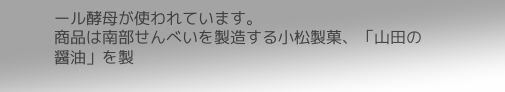ール酵母が使われています。
商品は南部せんべいを製造する小松製菓、「山田の醤油」を製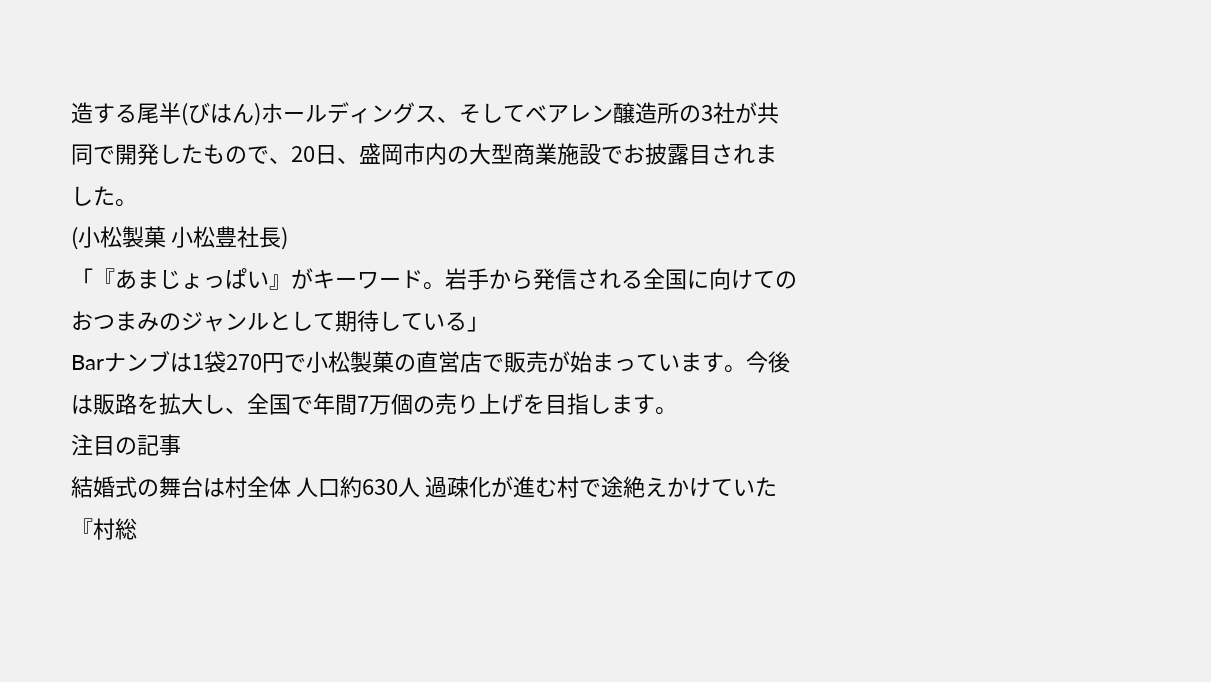造する尾半(びはん)ホールディングス、そしてベアレン醸造所の3社が共同で開発したもので、20日、盛岡市内の大型商業施設でお披露目されました。
(小松製菓 小松豊社長)
「『あまじょっぱい』がキーワード。岩手から発信される全国に向けてのおつまみのジャンルとして期待している」
Barナンブは1袋270円で小松製菓の直営店で販売が始まっています。今後は販路を拡大し、全国で年間7万個の売り上げを目指します。
注目の記事
結婚式の舞台は村全体 人口約630人 過疎化が進む村で途絶えかけていた『村総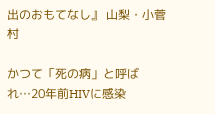出のおもてなし』 山梨・小菅村

かつて「死の病」と呼ばれ…20年前HIVに感染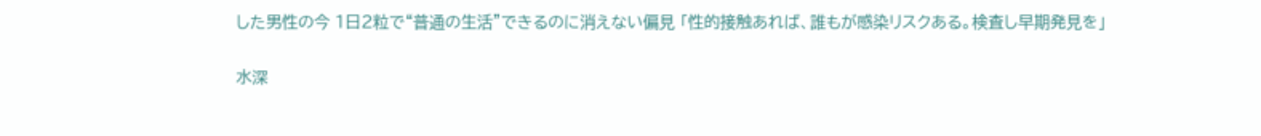した男性の今 1日2粒で“普通の生活”できるのに消えない偏見 「性的接触あれば、誰もが感染リスクある。検査し早期発見を」

水深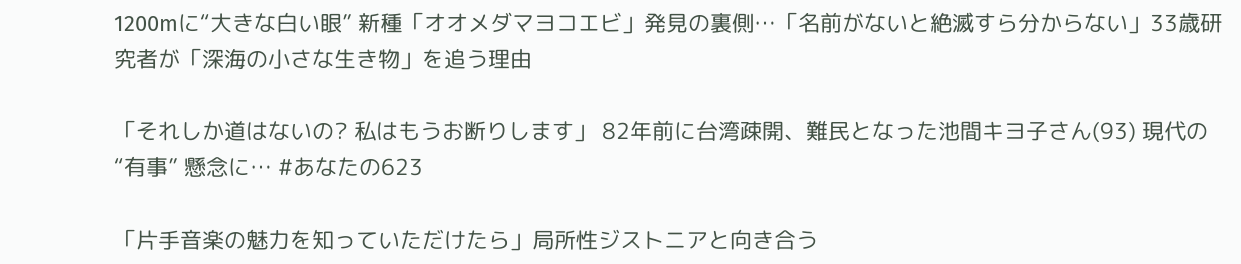1200mに“大きな白い眼” 新種「オオメダマヨコエビ」発見の裏側…「名前がないと絶滅すら分からない」33歳研究者が「深海の小さな生き物」を追う理由

「それしか道はないの? 私はもうお断りします」 82年前に台湾疎開、難民となった池間キヨ子さん(93) 現代の “有事” 懸念に… #あなたの623

「片手音楽の魅力を知っていただけたら」局所性ジストニアと向き合う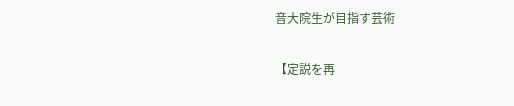音大院生が目指す芸術

【定説を再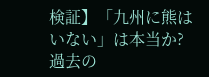検証】「九州に熊はいない」は本当か? 過去の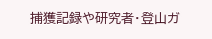捕獲記録や研究者・登山ガ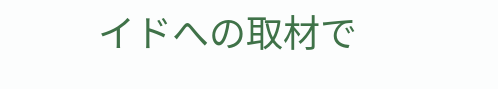イドへの取材で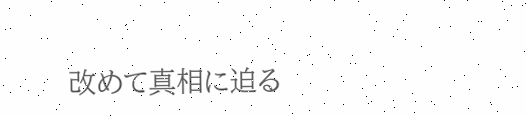改めて真相に迫る